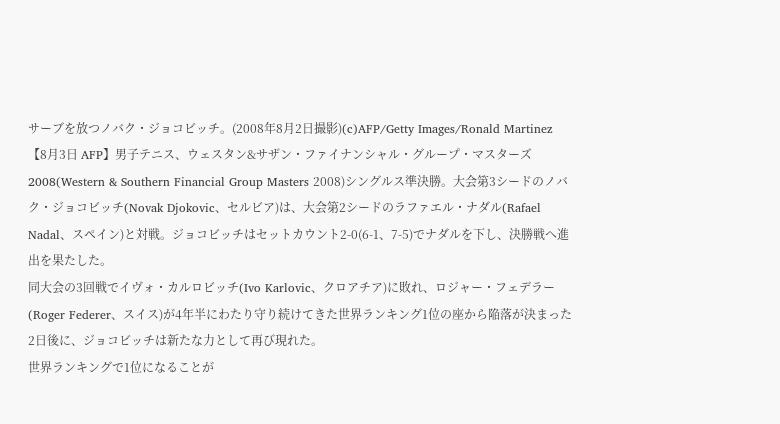サーブを放つノバク・ジョコビッチ。(2008年8月2日撮影)(c)AFP/Getty Images/Ronald Martinez
【8月3日 AFP】男子テニス、ウェスタン&サザン・ファイナンシャル・グループ・マスターズ2008(Western & Southern Financial Group Masters 2008)シングルス準決勝。大会第3シードのノバク・ジョコビッチ(Novak Djokovic、セルビア)は、大会第2シードのラファエル・ナダル(Rafael Nadal、スペイン)と対戦。ジョコビッチはセットカウント2-0(6-1、7-5)でナダルを下し、決勝戦へ進出を果たした。
同大会の3回戦でイヴォ・カルロビッチ(Ivo Karlovic、クロアチア)に敗れ、ロジャー・フェデラー(Roger Federer、スイス)が4年半にわたり守り続けてきた世界ランキング1位の座から陥落が決まった2日後に、ジョコビッチは新たな力として再び現れた。
世界ランキングで1位になることが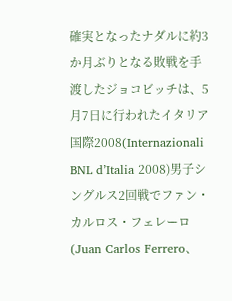確実となったナダルに約3か月ぶりとなる敗戦を手渡したジョコビッチは、5月7日に行われたイタリア国際2008(Internazionali BNL d’Italia 2008)男子シングルス2回戦でファン・カルロス・フェレーロ(Juan Carlos Ferrero、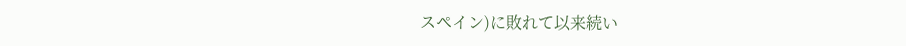スペイン)に敗れて以来続い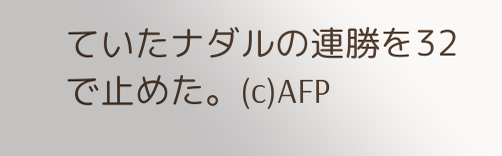ていたナダルの連勝を32で止めた。(c)AFP